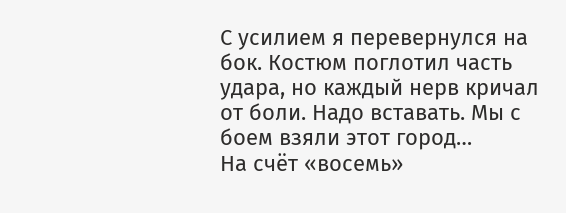С усилием я перевернулся на бок. Костюм поглотил часть удара, но каждый нерв кричал от боли. Надо вставать. Мы с боем взяли этот город…
На счёт «восемь»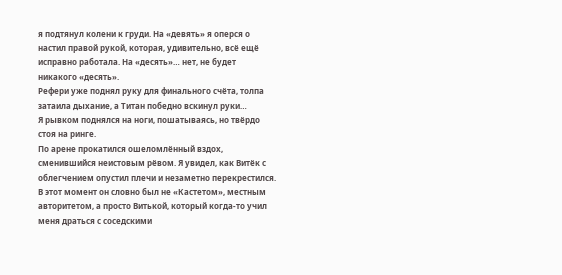я подтянул колени к груди. На «девять» я оперся о настил правой рукой, которая, удивительно, всё ещё исправно работала. На «десять»… нет, не будет никакого «десять».
Рефери уже поднял руку для финального счёта, толпа затаила дыхание, а Титан победно вскинул руки…
Я рывком поднялся на ноги, пошатываясь, но твёрдо стоя на ринге.
По арене прокатился ошеломлённый вздох, сменившийся неистовым рёвом. Я увидел, как Витёк с облегчением опустил плечи и незаметно перекрестился. В этот момент он словно был не «Кастетом», местным авторитетом, а просто Витькой, который когда-то учил меня драться с соседскими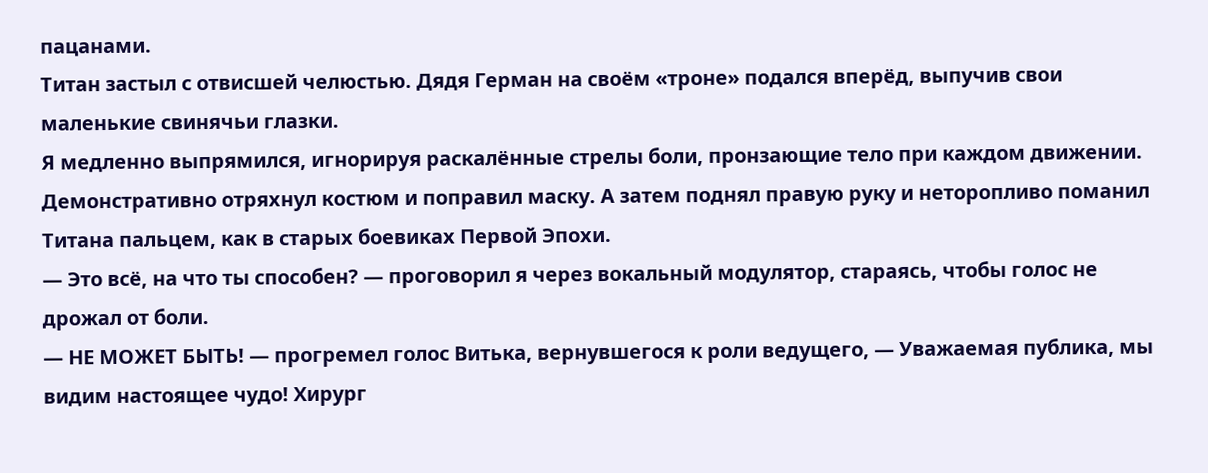пацанами.
Титан застыл с отвисшей челюстью. Дядя Герман на своём «троне» подался вперёд, выпучив свои маленькие свинячьи глазки.
Я медленно выпрямился, игнорируя раскалённые стрелы боли, пронзающие тело при каждом движении. Демонстративно отряхнул костюм и поправил маску. А затем поднял правую руку и неторопливо поманил Титана пальцем, как в старых боевиках Первой Эпохи.
— Это всё, на что ты способен? — проговорил я через вокальный модулятор, стараясь, чтобы голос не дрожал от боли.
— НЕ МОЖЕТ БЫТЬ! — прогремел голос Витька, вернувшегося к роли ведущего, — Уважаемая публика, мы видим настоящее чудо! Хирург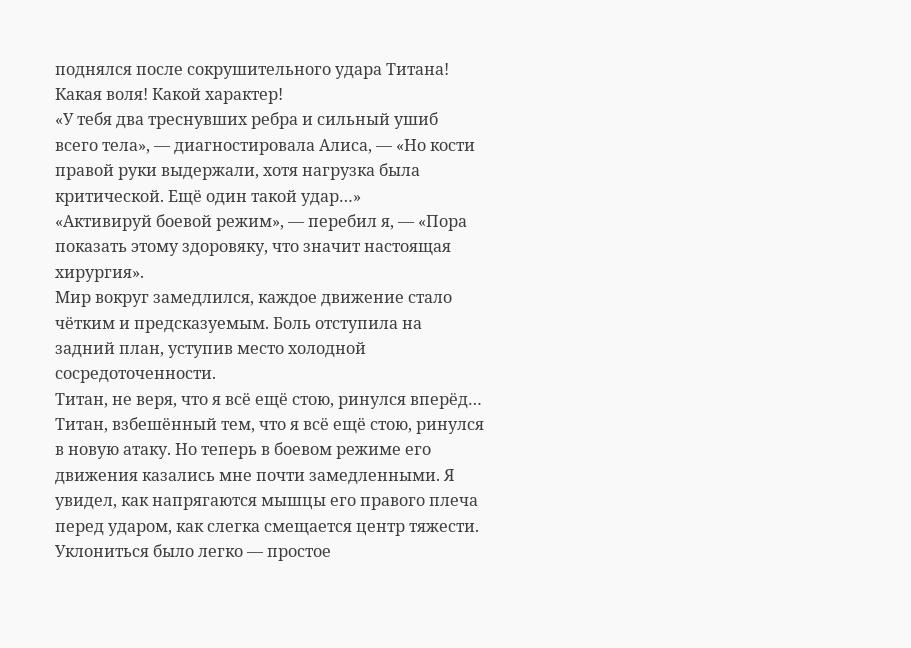поднялся после сокрушительного удара Титана! Какая воля! Какой характер!
«У тебя два треснувших ребра и сильный ушиб всего тела», — диагностировала Алиса, — «Но кости правой руки выдержали, хотя нагрузка была критической. Ещё один такой удар…»
«Активируй боевой режим», — перебил я, — «Пора показать этому здоровяку, что значит настоящая хирургия».
Мир вокруг замедлился, каждое движение стало чётким и предсказуемым. Боль отступила на задний план, уступив место холодной сосредоточенности.
Титан, не веря, что я всё ещё стою, ринулся вперёд…
Титан, взбешённый тем, что я всё ещё стою, ринулся в новую атаку. Но теперь в боевом режиме его движения казались мне почти замедленными. Я увидел, как напрягаются мышцы его правого плеча перед ударом, как слегка смещается центр тяжести.
Уклониться было легко — простое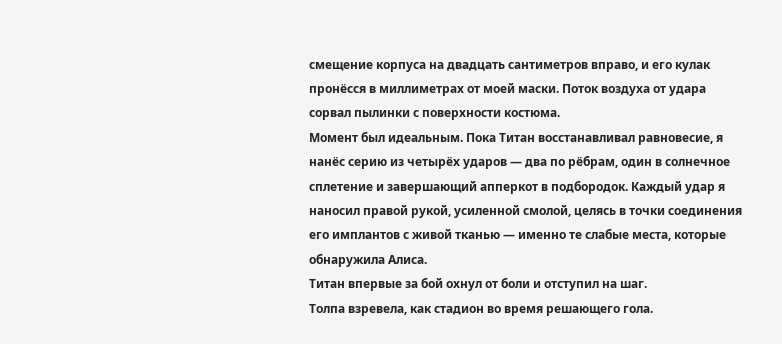смещение корпуса на двадцать сантиметров вправо, и его кулак пронёсся в миллиметрах от моей маски. Поток воздуха от удара сорвал пылинки с поверхности костюма.
Момент был идеальным. Пока Титан восстанавливал равновесие, я нанёс серию из четырёх ударов — два по рёбрам, один в солнечное сплетение и завершающий апперкот в подбородок. Каждый удар я наносил правой рукой, усиленной смолой, целясь в точки соединения его имплантов с живой тканью — именно те слабые места, которые обнаружила Алиса.
Титан впервые за бой охнул от боли и отступил на шаг.
Толпа взревела, как стадион во время решающего гола.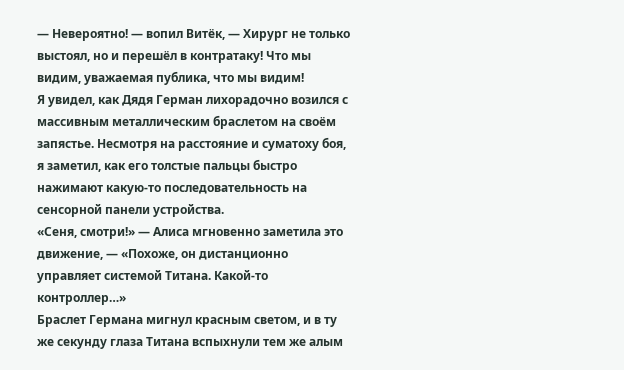— Невероятно! — вопил Витёк, — Хирург не только выстоял, но и перешёл в контратаку! Что мы видим, уважаемая публика, что мы видим!
Я увидел, как Дядя Герман лихорадочно возился с массивным металлическим браслетом на своём запястье. Несмотря на расстояние и суматоху боя, я заметил, как его толстые пальцы быстро нажимают какую-то последовательность на сенсорной панели устройства.
«Сеня, смотри!» — Алиса мгновенно заметила это движение, — «Похоже, он дистанционно управляет системой Титана. Какой-то контроллер…»
Браслет Германа мигнул красным светом, и в ту же секунду глаза Титана вспыхнули тем же алым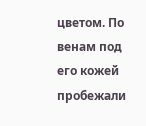цветом. По венам под его кожей пробежали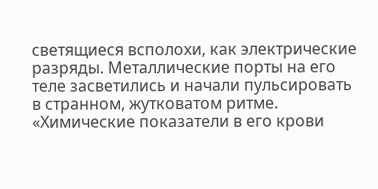светящиеся всполохи, как электрические разряды. Металлические порты на его теле засветились и начали пульсировать в странном, жутковатом ритме.
«Химические показатели в его крови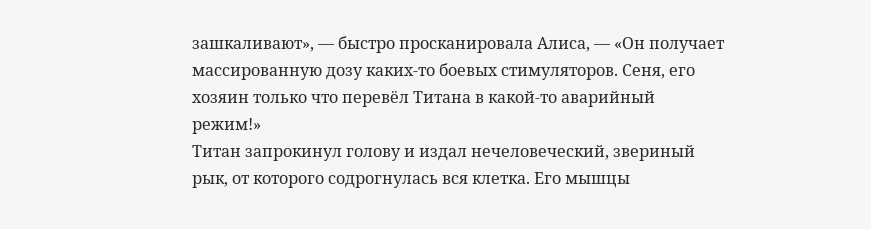зашкаливают», — быстро просканировала Алиса, — «Он получает массированную дозу каких-то боевых стимуляторов. Сеня, его хозяин только что перевёл Титана в какой-то аварийный режим!»
Титан запрокинул голову и издал нечеловеческий, звериный рык, от которого содрогнулась вся клетка. Его мышцы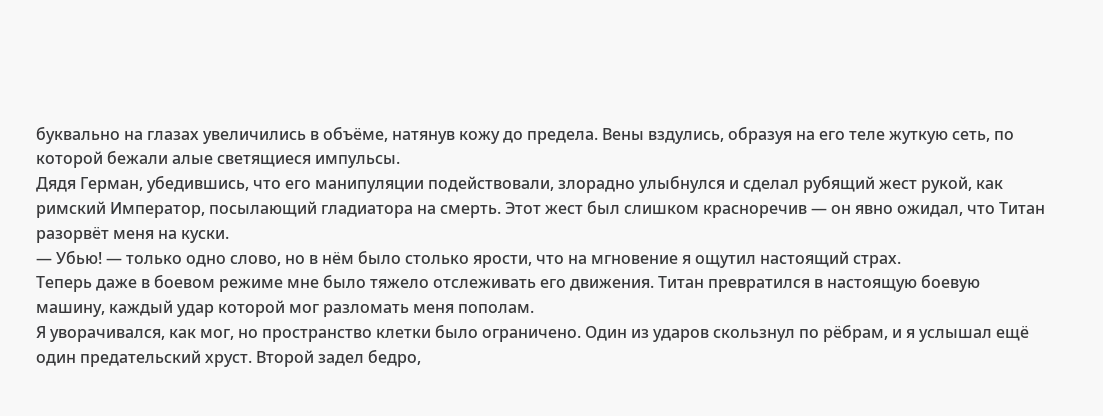буквально на глазах увеличились в объёме, натянув кожу до предела. Вены вздулись, образуя на его теле жуткую сеть, по которой бежали алые светящиеся импульсы.
Дядя Герман, убедившись, что его манипуляции подействовали, злорадно улыбнулся и сделал рубящий жест рукой, как римский Император, посылающий гладиатора на смерть. Этот жест был слишком красноречив — он явно ожидал, что Титан разорвёт меня на куски.
— Убью! — только одно слово, но в нём было столько ярости, что на мгновение я ощутил настоящий страх.
Теперь даже в боевом режиме мне было тяжело отслеживать его движения. Титан превратился в настоящую боевую машину, каждый удар которой мог разломать меня пополам.
Я уворачивался, как мог, но пространство клетки было ограничено. Один из ударов скользнул по рёбрам, и я услышал ещё один предательский хруст. Второй задел бедро,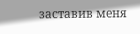заставив меня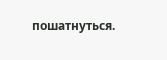пошатнуться.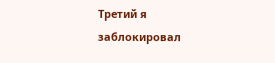Третий я заблокировал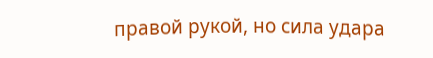правой рукой, но сила удара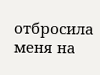отбросила меня на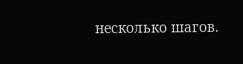несколько шагов.